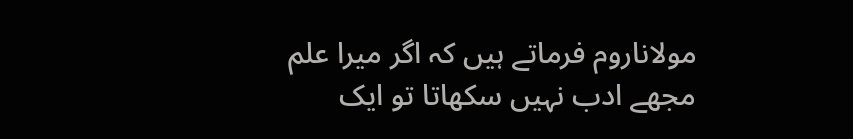مولاناروم فرماتے ہیں کہ اگر میرا علم مجھے ادب نہیں سکھاتا تو ایک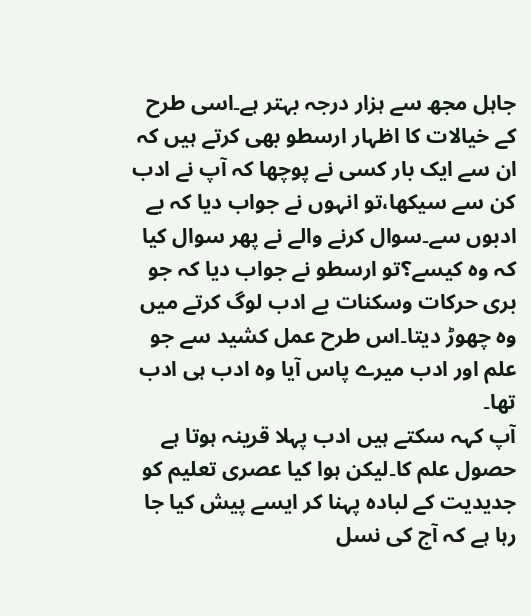جاہل مجھ سے ہزار درجہ بہتر ہے۔اسی طرح کے خیالات کا اظہار ارسطو بھی کرتے ہیں کہ ان سے ایک بار کسی نے پوچھا کہ آپ نے ادب کن سے سیکھا،تو انہوں نے جواب دیا کہ بے ادبوں سے۔سوال کرنے والے نے پھر سوال کیا کہ وہ کیسے؟تو ارسطو نے جواب دیا کہ جو بری حرکات وسکنات بے ادب لوگ کرتے میں وہ چھوڑ دیتا۔اس طرح عمل کشید سے جو علم اور ادب میرے پاس آیا وہ ادب ہی ادب تھا۔
آپ کہہ سکتے ہیں ادب پہلا قرینہ ہوتا ہے حصول علم کا۔لیکن ہوا کیا عصری تعلیم کو جدیدیت کے لبادہ پہنا کر ایسے پیش کیا جا رہا ہے کہ آج کی نسل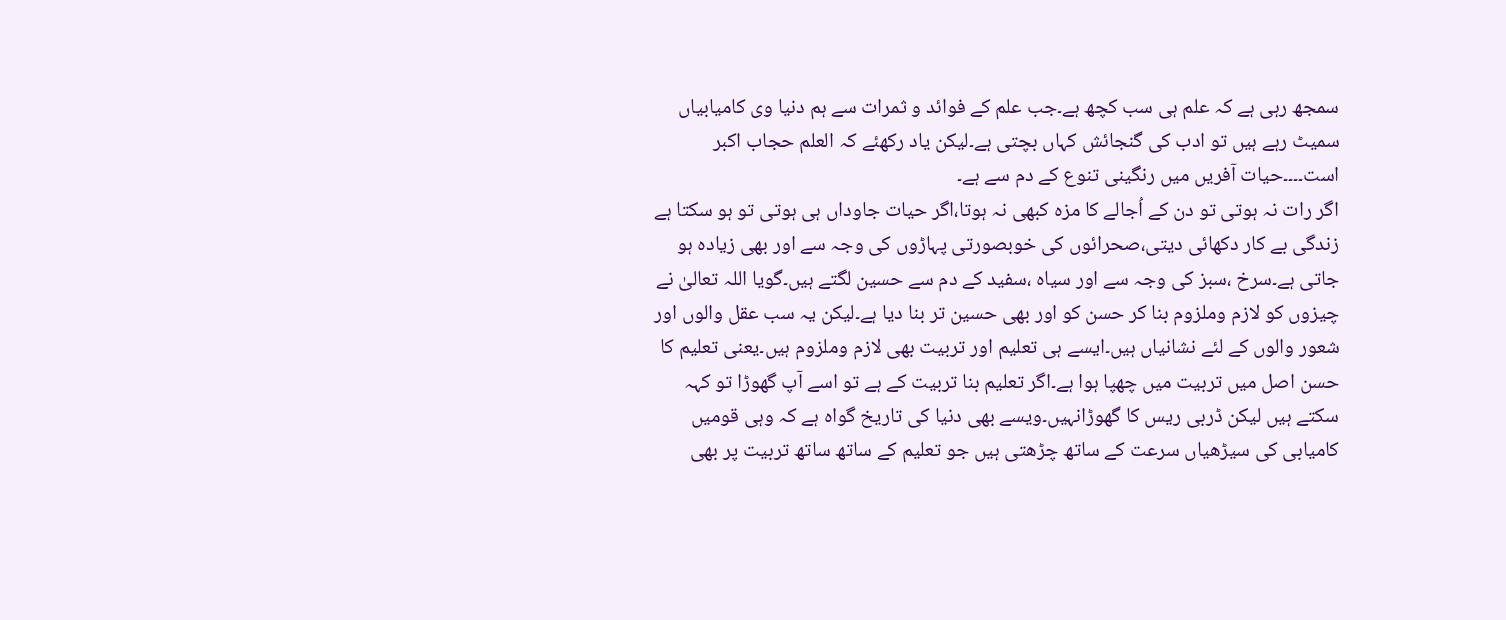سمجھ رہی ہے کہ علم ہی سب کچھ ہے۔جب علم کے فوائد و ثمرات سے ہم دنیا وی کامیابیاں سمیٹ رہے ہیں تو ادب کی گنجائش کہاں بچتی ہے۔لیکن یاد رکھئے کہ العلم حجاب اکبر است۔۔۔۔حیات آفریں میں رنگینی تنوع کے دم سے ہے۔
اگر رات نہ ہوتی تو دن کے اُجالے کا مزہ کبھی نہ ہوتا،اگر حیات جاوداں ہی ہوتی تو ہو سکتا ہے زندگی بے کار دکھائی دیتی،صحرائوں کی خوبصورتی پہاڑوں کی وجہ سے اور بھی زیادہ ہو جاتی ہے۔سرخ ،سبز کی وجہ سے اور سیاہ ،سفید کے دم سے حسین لگتے ہیں۔گویا اللہ تعالیٰ نے چیزوں کو لازم وملزوم بنا کر حسن کو اور بھی حسین تر بنا دیا ہے۔لیکن یہ سب عقل والوں اور شعور والوں کے لئے نشانیاں ہیں۔ایسے ہی تعلیم اور تربیت بھی لازم وملزوم ہیں۔یعنی تعلیم کا حسن اصل میں تربیت میں چھپا ہوا ہے۔اگر تعلیم بنا تربیت کے ہے تو اسے آپ گھوڑا تو کہہ سکتے ہیں لیکن ڈربی ریس کا گھوڑانہیں۔ویسے بھی دنیا کی تاریخ گواہ ہے کہ وہی قومیں کامیابی کی سیڑھیاں سرعت کے ساتھ چڑھتی ہیں جو تعلیم کے ساتھ ساتھ تربیت پر بھی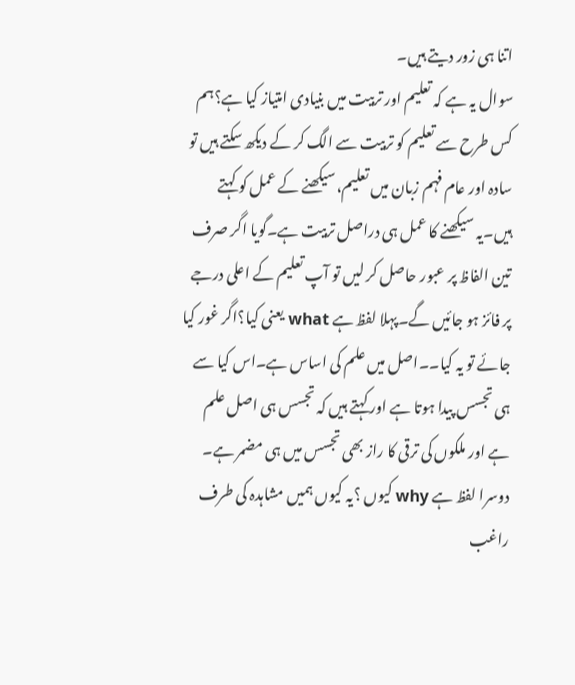اتنا ہی زور دیتے ہیں۔
سوال یہ ہے کہ تعلیم اور تربیت میں بنیادی امتیاز کیا ہے؟ہم کس طرح سے تعلیم کو تربیت سے الگ کر کے دیکھ سکتے ہیں تو سادہ اور عام فہم زبان میں تعلیم،سیکھنے کے عمل کو کہتے ہیں۔یہ سیکھنے کا عمل ہی دراصل تربیت ہے۔گویا اگر صرف تین الفاظ پر عبور حاصل کر لیں تو آپ تعلیم کے اعلی درجے پر فائز ہو جائیں گے۔پہلا لفظ ہے what یعنی کیا؟اگر غور کیا جائے تو یہ کیا۔۔اصل میں علم کی اساس ہے۔اس کیا سے ہی تجسس پیدا ہوتا ہے اور کہتے ہیں کہ تجسس ہی اصل علم ہے اور ملکوں کی ترقی کا راز بھی تجسس میں ہی مضمر ہے۔
دوسرا لفظ ہے why کیوں ؟یہ کیوں ہمیں مشاہدہ کی طرف راغب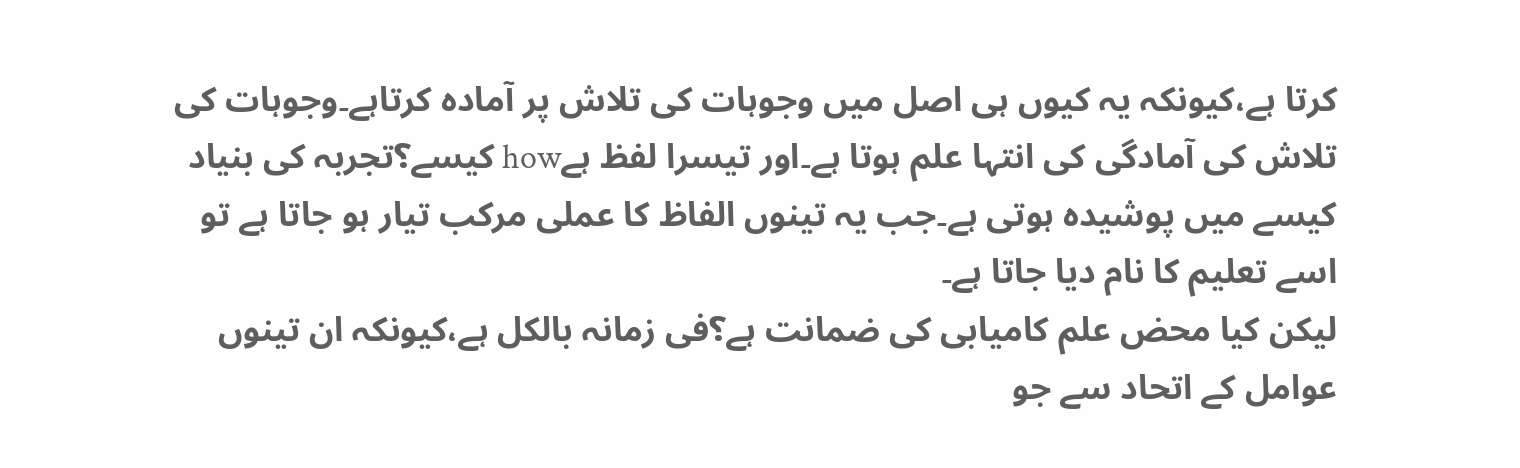کرتا ہے،کیونکہ یہ کیوں ہی اصل میں وجوہات کی تلاش پر آمادہ کرتاہے۔وجوہات کی تلاش کی آمادگی کی انتہا علم ہوتا ہے۔اور تیسرا لفظ ہےhow کیسے؟تجربہ کی بنیاد کیسے میں پوشیدہ ہوتی ہے۔جب یہ تینوں الفاظ کا عملی مرکب تیار ہو جاتا ہے تو اسے تعلیم کا نام دیا جاتا ہے۔
لیکن کیا محض علم کامیابی کی ضمانت ہے؟فی زمانہ بالکل ہے،کیونکہ ان تینوں عوامل کے اتحاد سے جو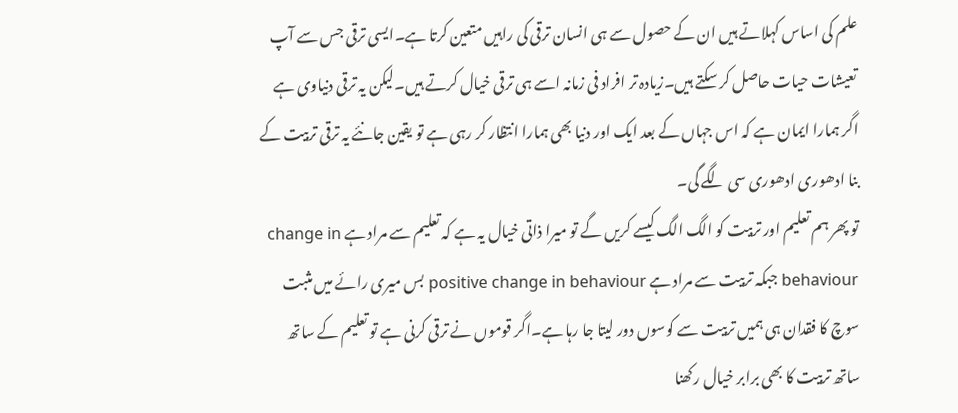علم کی اساس کہلاتے ہیں ان کے حصول سے ہی انسان ترقی کی راہیں متعین کرتا ہے۔ایسی ترقی جس سے آپ تعیشات حیات حاصل کر سکتے ہیں۔زیادہ تر افراد فی زمانہ اسے ہی ترقی خیال کرتے ہیں۔لیکن یہ ترقی دنیاوی ہے اگر ہمارا ایمان ہے کہ اس جہاں کے بعد ایک اور دنیا بھی ہمارا انتظار کر رہی ہے تو یقین جانئے یہ ترقی تربیت کے بنا ادھوری ادھوری سی لگے گی۔
تو پھر ہم تعلیم اور تربیت کو الگ الگ کیسے کریں گے تو میرا ذاتی خیال یہ ہے کہ تعلیم سے مراد ہے change in behaviour جبکہ تربیت سے مراد ہے positive change in behaviour بس میری رائے میں مثبت سوچ کا فقدان ہی ہمیں تربیت سے کوسوں دور لیتا جا رہا ہے۔اگر قوموں نے ترقی کرنی ہے تو تعلیم کے ساتھ ساتھ تربیت کا بھی برابر خیال رکھنا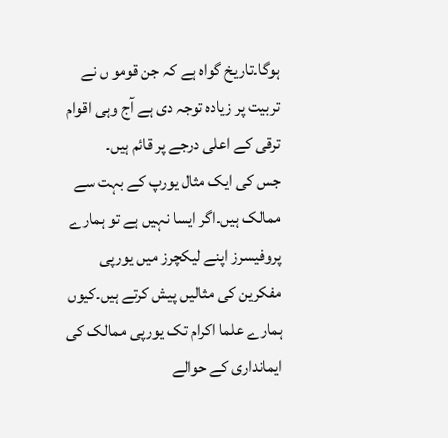ہوگا۔تاریخ گواہ ہے کہ جن قومو ں نے تربیت پر زیادہ توجہ دی ہے آج وہی اقوام ترقی کے اعلی درجے پر قائم ہیں۔
جس کی ایک مثال یورپ کے بہت سے ممالک ہیں۔اگر ایسا نہیں ہے تو ہمارے پروفیسرز اپنے لیکچرز میں یورپی مفکرین کی مثالیں پیش کرتے ہیں۔کیوں ہمارے علما اکرام تک یورپی ممالک کی ایمانداری کے حوالے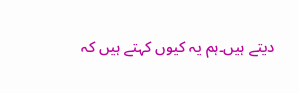دیتے ہیں۔ہم یہ کیوں کہتے ہیں کہ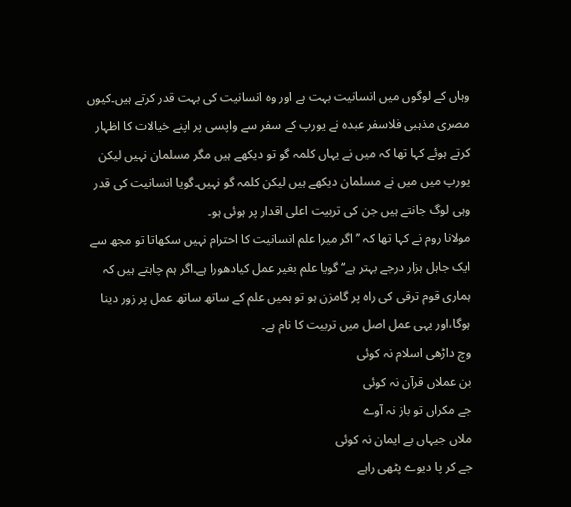وہاں کے لوگوں میں انسانیت بہت ہے اور وہ انسانیت کی بہت قدر کرتے ہیں۔کیوں مصری مذہبی فلاسفر عبدہ نے یورپ کے سفر سے واپسی پر اپنے خیالات کا اظہار کرتے ہوئے کہا تھا کہ میں نے یہاں کلمہ گو تو دیکھے ہیں مگر مسلمان نہیں لیکن یورپ میں میں نے مسلمان دیکھے ہیں لیکن کلمہ گو نہیں۔گویا انسانیت کی قدر وہی لوگ جانتے ہیں جن کی تربیت اعلی اقدار پر ہوئی ہو۔
مولانا روم نے کہا تھا کہ ’’اگر میرا علم انسانیت کا احترام نہیں سکھاتا تو مجھ سے ایک جاہل ہزار درجے بہتر ہے‘‘گویا علم بغیر عمل کیادھورا ہے۔اگر ہم چاہتے ہیں کہ ہماری قوم ترقی کی راہ پر گامزن ہو تو ہمیں علم کے ساتھ ساتھ عمل پر زور دینا ہوگا،اور یہی عمل اصل میں تربیت کا نام ہے۔
وچ داڑھی اسلام نہ کوئی
بن عملاں قرآن نہ کوئی
جے مکراں تو باز نہ آوے
ملاں جیہاں بے ایمان نہ کوئی
جے کر پا دیوے پٹھی راہے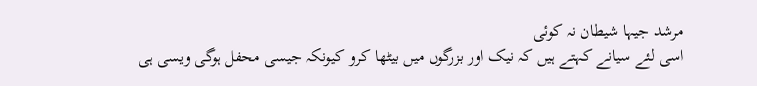مرشد جیہا شیطان نہ کوئی
اسی لئے سیانے کہتے ہیں کہ نیک اور بزرگوں میں بیٹھا کرو کیونکہ جیسی محفل ہوگی ویسی ہی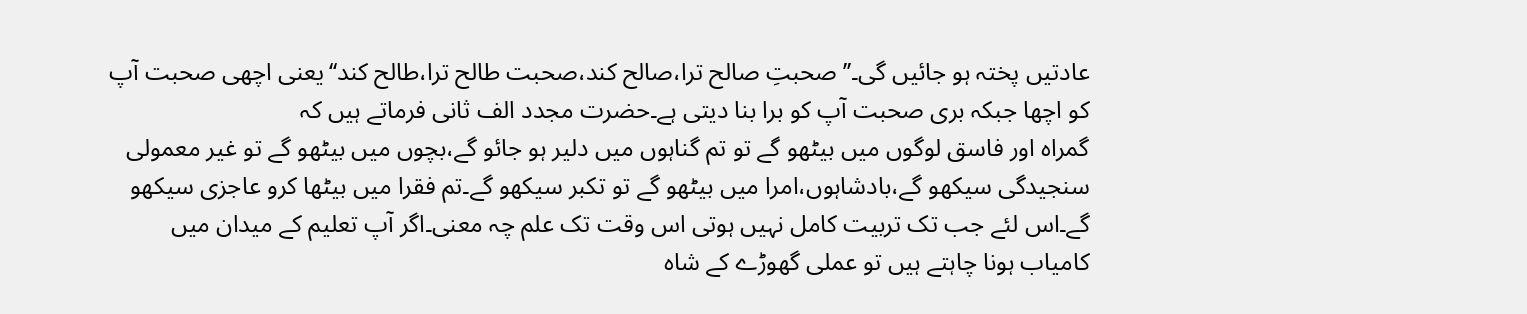عادتیں پختہ ہو جائیں گی۔’’صحبتِ صالح ترا،صالح کند،صحبت طالح ترا،طالح کند‘‘یعنی اچھی صحبت آپ کو اچھا جبکہ بری صحبت آپ کو برا بنا دیتی ہے۔حضرت مجدد الف ثانی فرماتے ہیں کہ
گمراہ اور فاسق لوگوں میں بیٹھو گے تو تم گناہوں میں دلیر ہو جائو گے،بچوں میں بیٹھو گے تو غیر معمولی سنجیدگی سیکھو گے،بادشاہوں،امرا میں بیٹھو گے تو تکبر سیکھو گے۔تم فقرا میں بیٹھا کرو عاجزی سیکھو گے۔اس لئے جب تک تربیت کامل نہیں ہوتی اس وقت تک علم چہ معنی۔اگر آپ تعلیم کے میدان میں کامیاب ہونا چاہتے ہیں تو عملی گھوڑے کے شاہ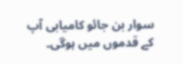سوار بن جائو کامیابی آپ کے قدموں میں ہوگی۔